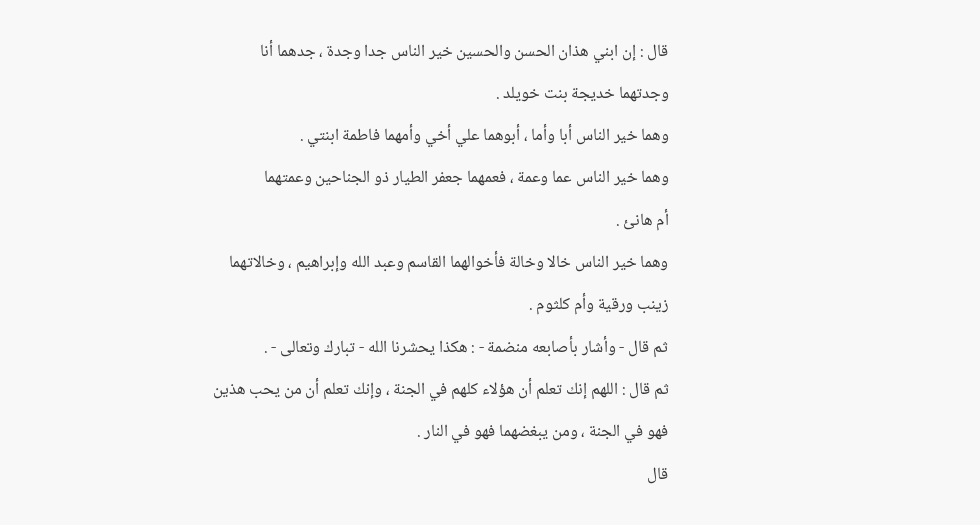قال : إن ابني هذان الحسن والحسين خير الناس جدا وجدة ، جدهما أنا
وجدتهما خديجة بنت خويلد .
وهما خير الناس أبا وأما ، أبوهما علي أخي وأمهما فاطمة ابنتي .
وهما خير الناس عما وعمة ، فعمهما جعفر الطيار ذو الجناحين وعمتهما
أم هانئ .
وهما خير الناس خالا وخالة فأخوالهما القاسم وعبد الله وإبراهيم ، وخالاتهما
زينب ورقية وأم كلثوم .
ثم قال - وأشار بأصابعه منضمة - : هكذا يحشرنا الله - تبارك وتعالى - .
ثم قال : اللهم إنك تعلم أن هؤلاء كلهم في الجنة ، وإنك تعلم أن من يحب هذين
فهو في الجنة ، ومن يبغضهما فهو في النار .
قال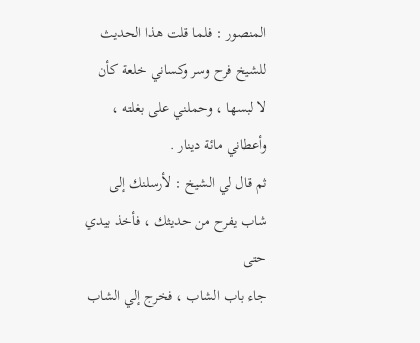المنصور : فلما قلت هذا الحديث للشيخ فرح وسر وكساني خلعة كأن
لا لبسها ، وحملني على بغلته ، وأعطاني مائة دينار .
ثم قال لي الشيخ : لأرسلنك إلى شاب يفرح من حديثك ، فأخذ بيدي حتى
جاء باب الشاب ، فخرج إلي الشاب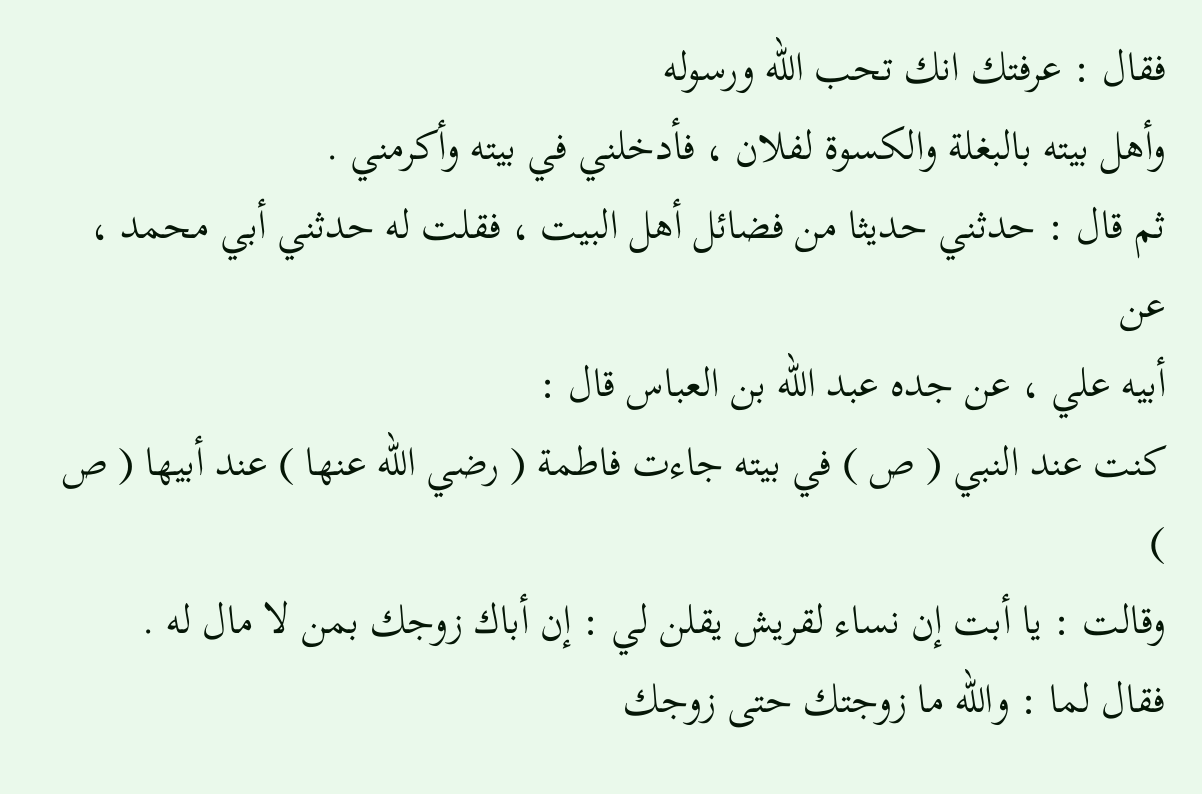فقال : عرفتك انك تحب الله ورسوله
وأهل بيته بالبغلة والكسوة لفلان ، فأدخلني في بيته وأكرمني .
ثم قال : حدثني حديثا من فضائل أهل البيت ، فقلت له حدثني أبي محمد ، عن
أبيه علي ، عن جده عبد الله بن العباس قال :
كنت عند النبي ( ص ) في بيته جاءت فاطمة ( رضي الله عنها ) عند أبيها ( ص )
وقالت : يا أبت إن نساء لقريش يقلن لي : إن أباك زوجك بمن لا مال له .
فقال لما : والله ما زوجتك حتى زوجك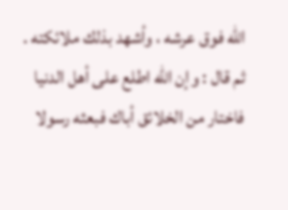الله فوق عرشه ، وأشهد بذلك ملائكته .
ثم قال : وإن الله اطلع على أهل الدنيا فاختار من الخلائق أباك فبعثه رسولا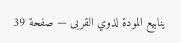ينابيع المودة لذوي القربى — صفحة 39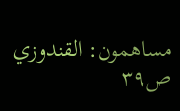مساهمون: القندوزي
ص٣٩